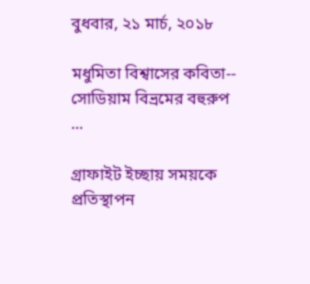বুধবার, ২১ মার্চ, ২০১৮

মধুমিতা বিশ্বাসের কবিতা--
সোডিয়াম বিভ্রমের বহুরুপ
...

গ্রাফাইট ইচ্ছায় সময়কে প্রতিস্থাপন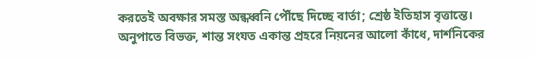করতেই অবক্ষার সমস্ত অন্ধধ্বনি পৌঁছে দিচ্ছে বার্তা; শ্রেষ্ঠ ইতিহাস বৃত্তান্তে।
অনুপাতে বিভক্ত, শান্ত সংযত একান্ত প্রহরে নিয়নের আলো কাঁধে, দার্শনিকের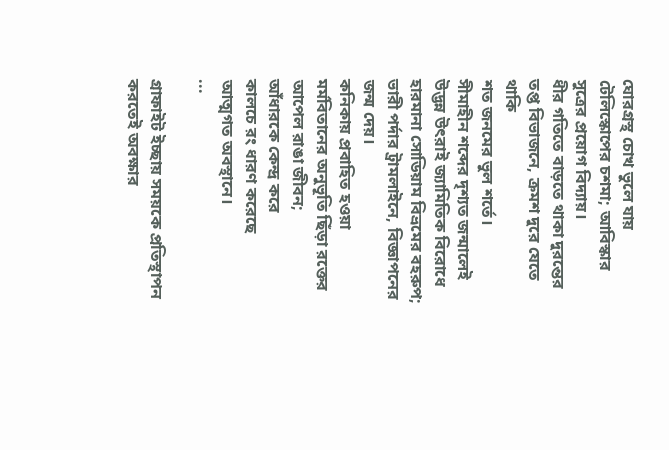ঘোরগ্রস্থ চোখ ভুলে যায় টেলিস্কোপের চশমা; আবিস্কার সুত্রের প্রয়োগ বিদ্যায়।
ধীর গতিতে বাড়তে থাকা দুরন্তের তপ্ত বিভাজনে, ক্রমশ দুরে যেতে থাকি
শত জনমের ভুল শর্তে।
সীমাহীন শব্দের দৃশ্যত জন্মালেই উদ্ভন্ন উৎরাই জ্যামিতিক বিরোধে হারমানা সোডিয়াম বিভ্রমের বহরুপ; ভারী পর্দার ট্রামলাইনে, বিজ্ঞাপনের জন্ম দেয়।
কনিকায় প্রবাহিত হওয়া মর্মবিতানের অনুভূতি ছিঁড়া রক্তের আপেল রাঙা জীবন;
আঁধারকে কেন্দ্র করে
কালচে রং ধারণ করেছে
আত্মগত অবস্থানে।
...

গ্রাফাইট ইচ্ছায় সময়কে প্রতিস্থাপন করতেই অবক্ষার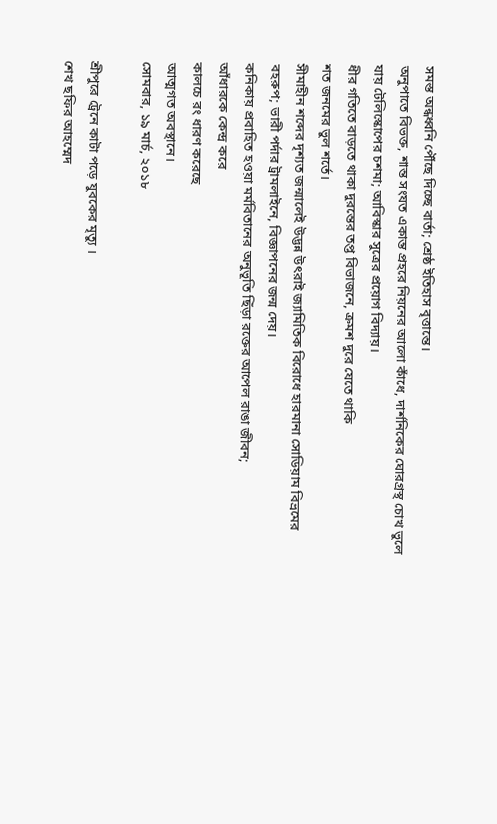সমস্ত অন্ধধ্বনি পৌঁছে দিচ্ছে বার্তা; শ্রেষ্ঠ ইতিহাস বৃত্তান্তে।
অনুপাতে বিভক্ত, শান্ত সংযত একান্ত প্রহরে নিয়নের আলো কাঁধে, দার্শনিকের ঘোরগ্রস্থ চোখ ভুলে যায় টেলিস্কোপের চশমা; আবিস্কার সুত্রের প্রয়োগ বিদ্যায়।
ধীর গতিতে বাড়তে থাকা দুরন্তের তপ্ত বিভাজনে, ক্রমশ দুরে যেতে থাকি
শত জনমের ভুল শর্তে।
সীমাহীন শব্দের দৃশ্যত জন্মালেই উদ্ভন্ন উৎরাই জ্যামিতিক বিরোধে হারমানা সোডিয়াম বিভ্রমের বহরুপ; ভারী পর্দার ট্রামলাইনে, বিজ্ঞাপনের জন্ম দেয়।
কনিকায় প্রবাহিত হওয়া মর্মবিতানের অনুভূতি ছিঁড়া রক্তের আপেল রাঙা জীবন;
আঁধারকে কেন্দ্র করে
কালচে রং ধারণ করেছে
আত্মগত অবস্থানে।
সোমবার, ১৯ মার্চ, ২০১৮

শ্রীপুরে ট্রেনে কাটা পড়ে যুবকের মৃত্যু ।
শেখ ছফির আহম্মেদ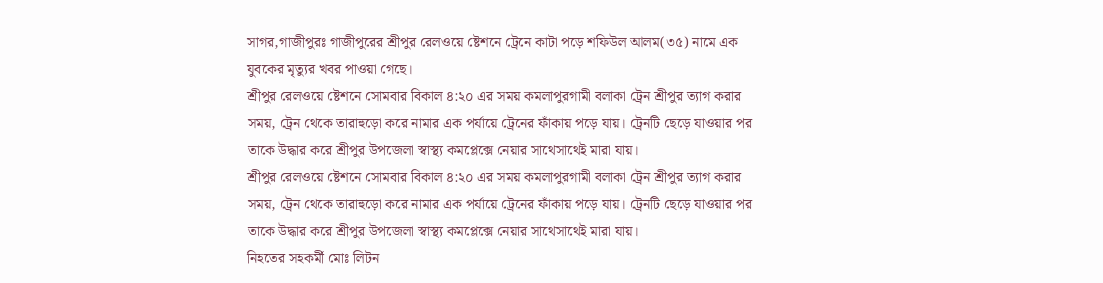সাগর,গাজীপুরঃ গাজীপুরের শ্রীপুর রেলওয়ে ষ্টেশনে ট্রেনে কাটা পড়ে শফিউল আলম(৩৫) নামে এক যুবকের মৃত্যুর খবর পাওয়া গেছে।
শ্রীপুর রেলওয়ে ষ্টেশনে সোমবার বিকাল ৪:২০ এর সময় কমলাপুরগামী বলাকা ট্রেন শ্রীপুর ত্যাগ করার সময়, ট্রেন থেকে তারাহুড়ো করে নামার এক পর্যায়ে ট্রেনের ফাঁকায় পড়ে যায়। ট্রেনটি ছেড়ে যাওয়ার পর তাকে উদ্ধার করে শ্রীপুর উপজেলা স্বাস্থ্য কমপ্লেক্সে নেয়ার সাথেসাথেই মারা যায়।
শ্রীপুর রেলওয়ে ষ্টেশনে সোমবার বিকাল ৪:২০ এর সময় কমলাপুরগামী বলাকা ট্রেন শ্রীপুর ত্যাগ করার সময়, ট্রেন থেকে তারাহুড়ো করে নামার এক পর্যায়ে ট্রেনের ফাঁকায় পড়ে যায়। ট্রেনটি ছেড়ে যাওয়ার পর তাকে উদ্ধার করে শ্রীপুর উপজেলা স্বাস্থ্য কমপ্লেক্সে নেয়ার সাথেসাথেই মারা যায়।
নিহতের সহকর্মী মোঃ লিটন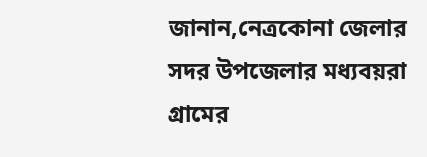জানান,নেত্রকোনা জেলার সদর উপজেলার মধ্যবয়রা গ্রামের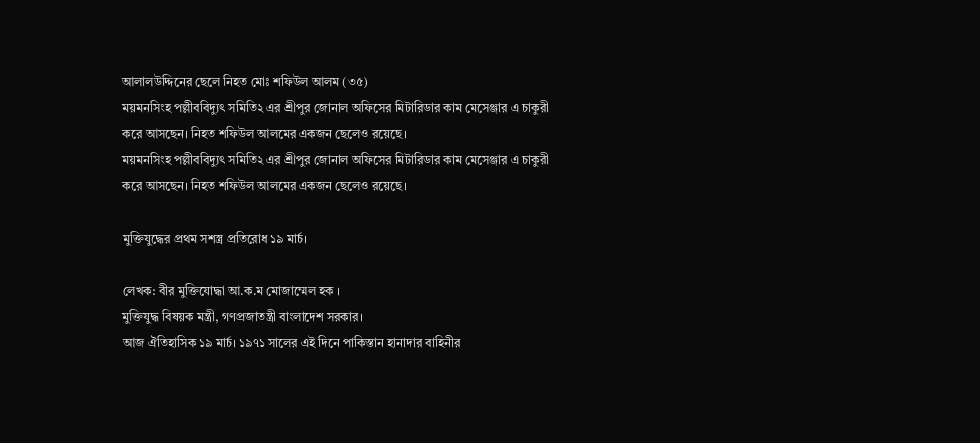আলালউদ্দিনের ছেলে নিহত মোঃ শফিউল আলম (৩৫)
ময়মনসিংহ পল্লীববিদ্যুৎ সমিতি২ এর শ্রীপুর জোনাল অফিসের মিটারিডার কাম মেসেঞ্জার এ চাকুরী করে আসছেন। নিহত শফিউল আলমের একজন ছেলেও রয়েছে।
ময়মনসিংহ পল্লীববিদ্যুৎ সমিতি২ এর শ্রীপুর জোনাল অফিসের মিটারিডার কাম মেসেঞ্জার এ চাকুরী করে আসছেন। নিহত শফিউল আলমের একজন ছেলেও রয়েছে।

মুক্তিযুদ্ধের প্রথম সশস্ত্র প্রতিরোধ ১৯ মার্চ।

লেখক: বীর মুক্তিযোদ্ধা আ.ক.ম মোজাম্মেল হক ।
মুক্তিযুদ্ধ বিষয়ক মন্ত্রী, গণপ্রজাতন্ত্রী বাংলাদেশ সরকার।
আজ ঐতিহাসিক ১৯ মার্চ। ১৯৭১ সালের এই দিনে পাকিস্তান হানাদার বাহিনীর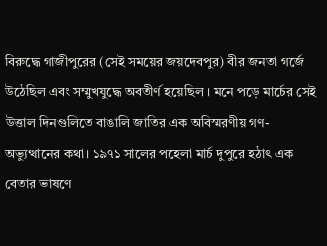বিরুদ্ধে গাজীপুরের (সেই সময়ের জয়দেবপুর) বীর জনতা গর্জে উঠেছিল এবং সম্মুখযুদ্ধে অবতীর্ণ হয়েছিল । মনে পড়ে মার্চের সেই উত্তাল দিনগুলিতে বাঙালি জাতির এক অবিস্মরণীয় গণ-অভ্যুত্থানের কথা। ১৯৭১ সালের পহেলা মার্চ দুপুরে হঠাৎ এক বেতার ভাষণে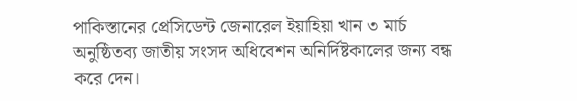পাকিস্তানের প্রেসিডেন্ট জেনারেল ইয়াহিয়া খান ৩ মার্চ অনুষ্ঠিতব্য জাতীয় সংসদ অধিবেশন অনির্দিষ্টকালের জন্য বন্ধ করে দেন।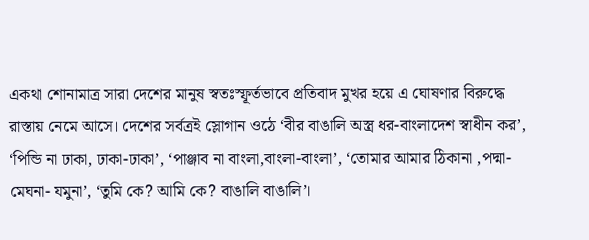একথা শোনামাত্র সারা দেশের মানুষ স্বতঃস্ফূর্তভাবে প্রতিবাদ মুখর হয়ে এ ঘোষণার বিরুদ্ধে রাস্তায় নেমে আসে। দেশের সর্বত্রই স্লোগান ওঠে ‘বীর বাঙালি অস্ত্র ধর-বাংলাদেশ স্বাধীন কর’, ‘পিন্ডি না ঢাকা, ঢাকা-ঢাকা’, ‘পাঞ্জাব না বাংলা,বাংলা-বাংলা’, ‘তোমার আমার ঠিকানা ,পদ্মা- মেঘনা- যমুনা’, ‘তুমি কে? আমি কে? বাঙালি বাঙালি’।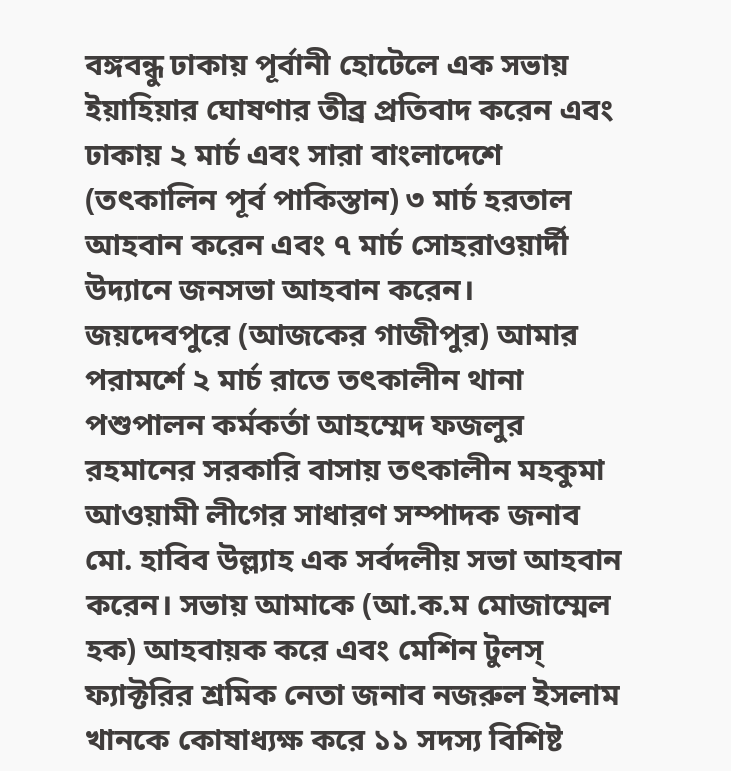বঙ্গবন্ধু ঢাকায় পূর্বানী হোটেলে এক সভায় ইয়াহিয়ার ঘোষণার তীব্র প্রতিবাদ করেন এবং ঢাকায় ২ মার্চ এবং সারা বাংলাদেশে (তৎকালিন পূর্ব পাকিস্তান) ৩ মার্চ হরতাল আহবান করেন এবং ৭ মার্চ সোহরাওয়ার্দী উদ্যানে জনসভা আহবান করেন।
জয়দেবপুরে (আজকের গাজীপুর) আমার পরামর্শে ২ মার্চ রাতে তৎকালীন থানা পশুপালন কর্মকর্তা আহম্মেদ ফজলুর রহমানের সরকারি বাসায় তৎকালীন মহকুমা আওয়ামী লীগের সাধারণ সম্পাদক জনাব মো. হাবিব উল্ল্যাহ এক সর্বদলীয় সভা আহবান করেন। সভায় আমাকে (আ.ক.ম মোজাম্মেল হক) আহবায়ক করে এবং মেশিন টুলস্ ফ্যাক্টরির শ্রমিক নেতা জনাব নজরুল ইসলাম খানকে কোষাধ্যক্ষ করে ১১ সদস্য বিশিষ্ট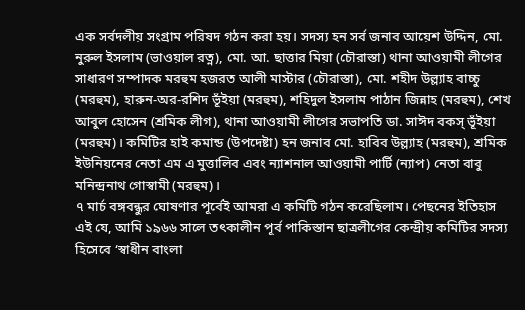এক সর্বদলীয় সংগ্রাম পরিষদ গঠন করা হয়। সদস্য হন সর্ব জনাব আয়েশ উদ্দিন, মো. নুরুল ইসলাম (ভাওয়াল রত্ন), মো. আ. ছাত্তার মিয়া (চৌরাস্তা) থানা আওয়ামী লীগের সাধারণ সম্পাদক মরহুম হজরত আলী মাস্টার (চৌরাস্তা), মো. শহীদ উল্ল্যাহ বাচ্চু (মরহুম), হারুন-অর-রশিদ ভূঁইয়া (মরহুম), শহিদুল ইসলাম পাঠান জিন্নাহ (মরহুম), শেখ আবুল হোসেন (শ্রমিক লীগ), থানা আওয়ামী লীগের সভাপতি ডা. সাঈদ বকস্ ভূঁইয়া (মরহুম)। কমিটির হাই কমান্ড (উপদেষ্টা) হন জনাব মো. হাবিব উল্ল্যাহ (মরহুম), শ্রমিক ইউনিয়নের নেতা এম এ মুত্তালিব এবং ন্যাশনাল আওয়ামী পার্টি (ন্যাপ) নেতা বাবু মনিন্দ্রনাথ গোস্বামী (মরহুম)।
৭ মার্চ বঙ্গবন্ধুর ঘোষণার পূর্বেই আমরা এ কমিটি গঠন করেছিলাম। পেছনের ইতিহাস এই যে, আমি ১৯৬৬ সালে তৎকালীন পূর্ব পাকিস্তান ছাত্রলীগের কেন্দ্রীয় কমিটির সদস্য হিসেবে ‘স্বাধীন বাংলা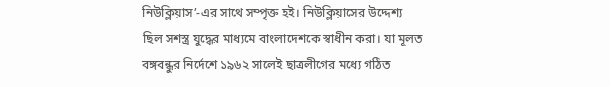নিউক্লিয়াস’-এর সাথে সম্পৃক্ত হই। নিউক্লিয়াসের উদ্দেশ্য ছিল সশস্ত্র যুদ্ধের মাধ্যমে বাংলাদেশকে স্বাধীন করা। যা মূলত বঙ্গবন্ধুর নির্দেশে ১৯৬২ সালেই ছাত্রলীগের মধ্যে গঠিত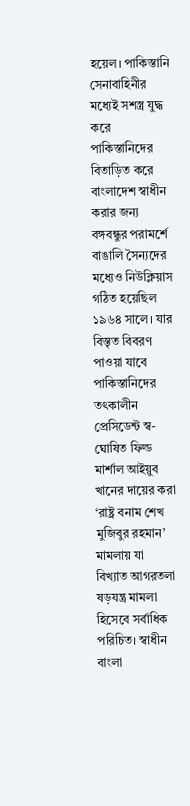হয়েল। পাকিস্তানি সেনাবাহিনীর মধ্যেই সশস্ত্র যুদ্ধ করে পাকিস্তানিদের বিতাড়িত করে বাংলাদেশ স্বাধীন করার জন্য বঙ্গবন্ধুর পরামর্শে বাঙালি সৈন্যদের মধ্যেও নিউক্লিয়াস গঠিত হয়েছিল ১৯৬৪ সালে। যার বিস্তৃত বিবরণ পাওয়া যাবে পাকিস্তানিদের তৎকালীন প্রেসিডেন্ট স্ব-ঘোষিত ফিল্ড মার্শাল আইয়ুব খানের দায়ের করা ‘রাষ্ট্র বনাম শেখ মুজিবুর রহমান’ মামলায় যা বিখ্যাত আগরতলা ষড়যন্ত্র মামলা হিসেবে সর্বাধিক পরিচিত। স্বাধীন বাংলা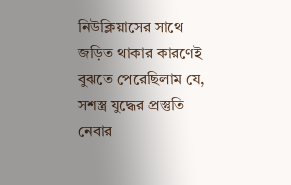নিউক্লিয়াসের সাথে জড়িত থাকার কারণেই বুঝতে পেরেছিলাম যে, সশস্ত্র যুদ্ধের প্রস্তুতি নেবার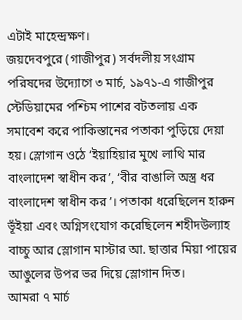এটাই মাহেন্দ্রক্ষণ।
জয়দেবপুরে (গাজীপুর) সর্বদলীয় সংগ্রাম পরিষদের উদ্যোগে ৩ মার্চ, ১৯৭১-এ গাজীপুর স্টেডিয়ামের পশ্চিম পাশের বটতলায় এক সমাবেশ করে পাকিস্তানের পতাকা পুড়িয়ে দেয়া হয়। স্লোগান ওঠে ‘ইয়াহিয়ার মুখে লাথি মার বাংলাদেশ স্বাধীন কর’, ‘বীর বাঙালি অস্ত্র ধর বাংলাদেশ স্বাধীন কর’। পতাকা ধরেছিলেন হারুন ভূঁইয়া এবং অগ্নিসংযোগ করেছিলেন শহীদউল্যাহ বাচ্চু আর স্লোগান মাস্টার আ. ছাত্তার মিয়া পায়ের আঙুলের উপর ভর দিয়ে স্লোগান দিত।
আমরা ৭ মার্চ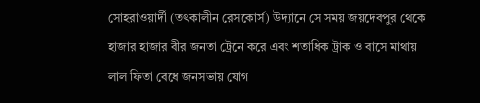সোহরাওয়ার্দী (তৎকালীন রেসকোর্স) উদ্যানে সে সময় জয়দেবপুর থেকে হাজার হাজার বীর জনতা ট্রেনে করে এবং শতাধিক ট্রাক ও বাসে মাথায় লাল ফিতা বেধে জনসভায় যোগ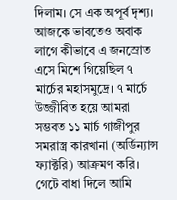দিলাম। সে এক অপূর্ব দৃশ্য। আজকে ভাবতেও অবাক লাগে কীভাবে এ জনস্রোত এসে মিশে গিয়েছিল ৭ মার্চের মহাসমুদ্রে। ৭ মার্চে উজ্জীবিত হয়ে আমরা সম্ভবত ১১ মার্চ গাজীপুর সমরাস্ত্র কারখানা (অর্ডিন্যান্স ফ্যাক্টরি) আক্রমণ করি। গেটে বাধা দিলে আমি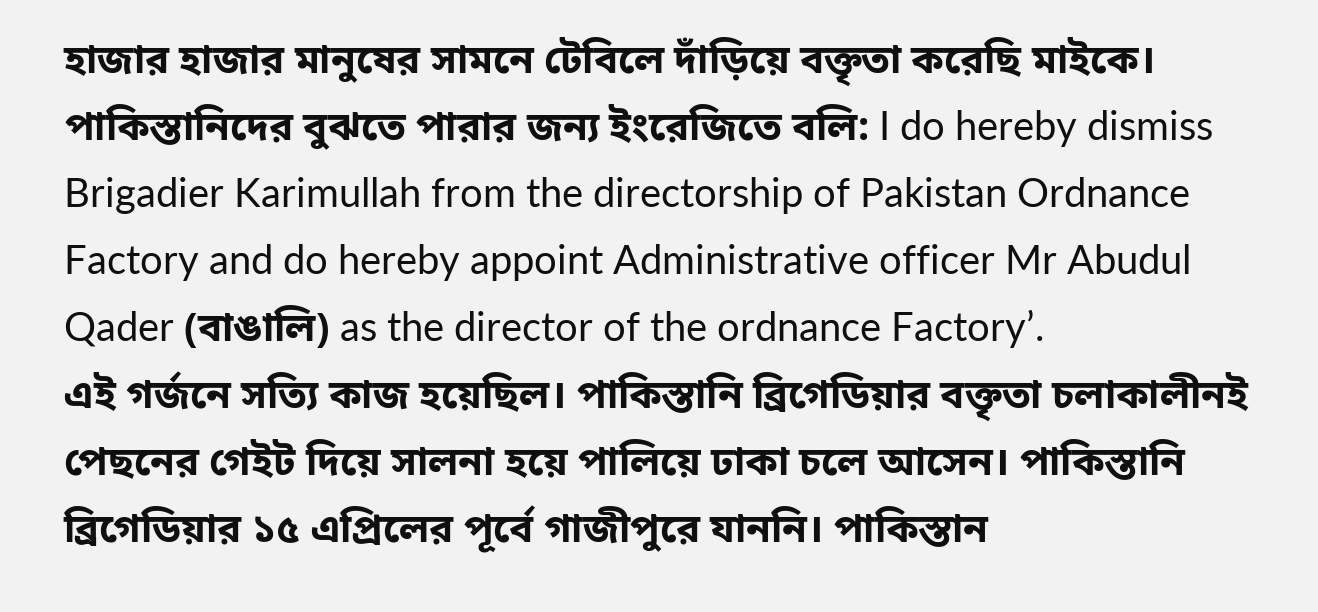হাজার হাজার মানুষের সামনে টেবিলে দাঁড়িয়ে বক্তৃতা করেছি মাইকে। পাকিস্তানিদের বুঝতে পারার জন্য ইংরেজিতে বলি: I do hereby dismiss Brigadier Karimullah from the directorship of Pakistan Ordnance Factory and do hereby appoint Administrative officer Mr Abudul Qader (বাঙালি) as the director of the ordnance Factory’.
এই গর্জনে সত্যি কাজ হয়েছিল। পাকিস্তানি ব্রিগেডিয়ার বক্তৃতা চলাকালীনই পেছনের গেইট দিয়ে সালনা হয়ে পালিয়ে ঢাকা চলে আসেন। পাকিস্তানি ব্রিগেডিয়ার ১৫ এপ্রিলের পূর্বে গাজীপুরে যাননি। পাকিস্তান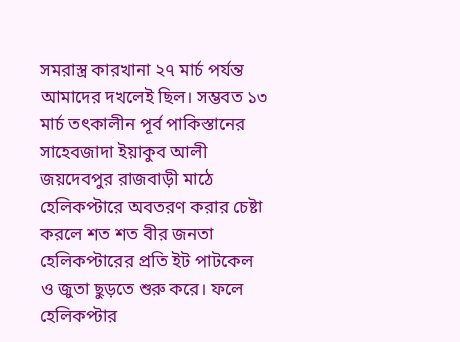সমরাস্ত্র কারখানা ২৭ মার্চ পর্যন্ত আমাদের দখলেই ছিল। সম্ভবত ১৩ মার্চ তৎকালীন পূর্ব পাকিস্তানের সাহেবজাদা ইয়াকুব আলী জয়দেবপুর রাজবাড়ী মাঠে হেলিকপ্টারে অবতরণ করার চেষ্টা করলে শত শত বীর জনতা হেলিকপ্টারের প্রতি ইট পাটকেল ও জুতা ছুড়তে শুরু করে। ফলে হেলিকপ্টার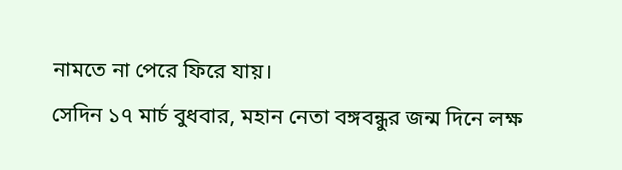নামতে না পেরে ফিরে যায়।
সেদিন ১৭ মার্চ বুধবার, মহান নেতা বঙ্গবন্ধুর জন্ম দিনে লক্ষ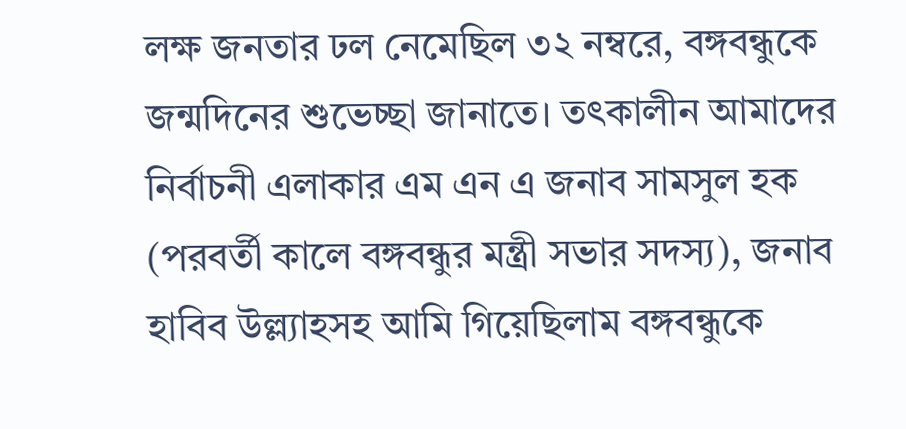লক্ষ জনতার ঢল নেমেছিল ৩২ নম্বরে, বঙ্গবন্ধুকে জন্মদিনের শুভেচ্ছা জানাতে। তৎকালীন আমাদের নির্বাচনী এলাকার এম এন এ জনাব সামসুল হক (পরবর্তী কালে বঙ্গবন্ধুর মন্ত্রী সভার সদস্য), জনাব হাবিব উল্ল্যাহসহ আমি গিয়েছিলাম বঙ্গবন্ধুকে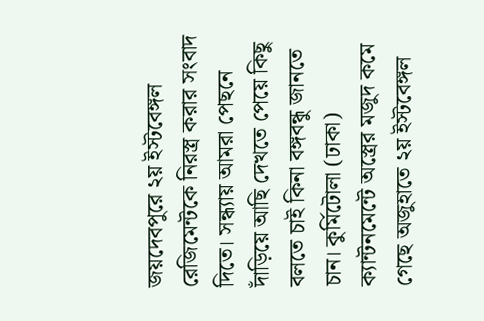জয়দেবপুরে ২য় ইস্টবেঙ্গল রেজিমেন্টকে নিরস্ত্র করার সংবাদ দিতে। সন্ধ্যায় আমরা পেছনে দাঁড়িয়ে আছি দেখতে পেয়ে কিছু বলতে চাই কিনা বঙ্গবন্ধু জানতে চান। কুর্মিটোলা (ঢাকা) ক্যান্টনমেন্টে অস্ত্রের মজুদ কমে গেছে অজুহাতে ২য় ইস্টবেঙ্গল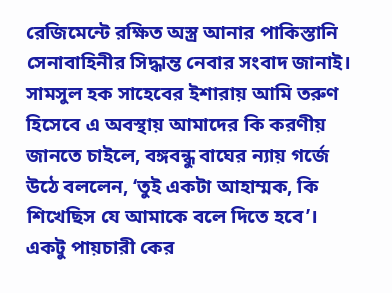রেজিমেন্টে রক্ষিত অস্ত্র আনার পাকিস্তানি সেনাবাহিনীর সিদ্ধান্ত নেবার সংবাদ জানাই। সামসুল হক সাহেবের ইশারায় আমি তরুণ হিসেবে এ অবস্থায় আমাদের কি করণীয় জানতে চাইলে, বঙ্গবন্ধু বাঘের ন্যায় গর্জে উঠে বললেন, ‘তুই একটা আহাম্মক, কি শিখেছিস যে আমাকে বলে দিতে হবে’। একটু পায়চারী কের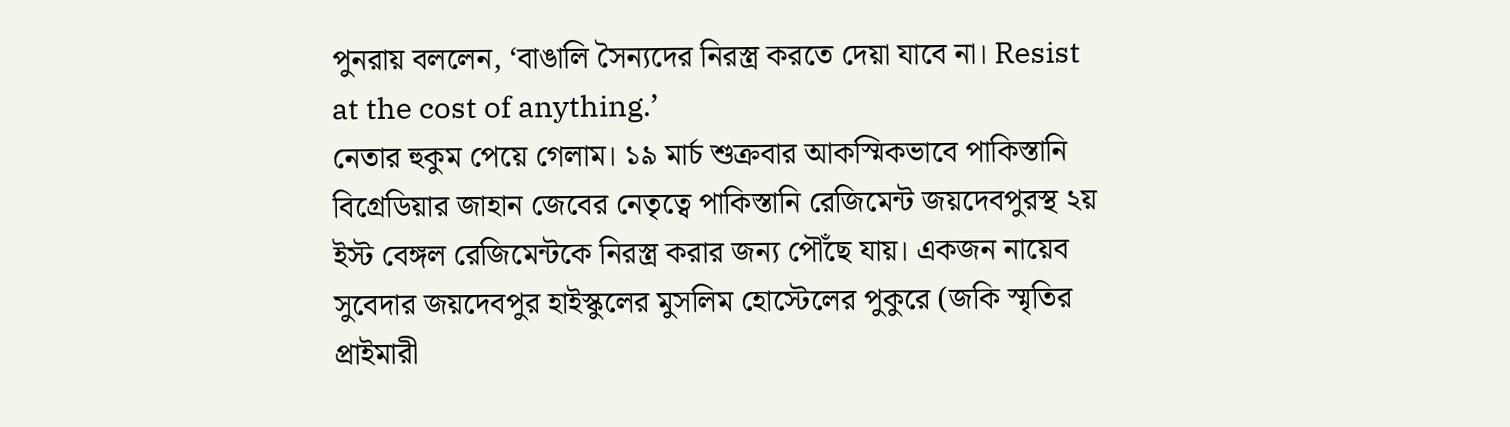পুনরায় বললেন, ‘বাঙালি সৈন্যদের নিরস্ত্র করতে দেয়া যাবে না। Resist at the cost of anything.’
নেতার হুকুম পেয়ে গেলাম। ১৯ মার্চ শুক্রবার আকস্মিকভাবে পাকিস্তানি বিগ্রেডিয়ার জাহান জেবের নেতৃত্বে পাকিস্তানি রেজিমেন্ট জয়দেবপুরস্থ ২য় ইস্ট বেঙ্গল রেজিমেন্টকে নিরস্ত্র করার জন্য পৌঁছে যায়। একজন নায়েব সুবেদার জয়দেবপুর হাইস্কুলের মুসলিম হোস্টেলের পুকুরে (জকি স্মৃতির প্রাইমারী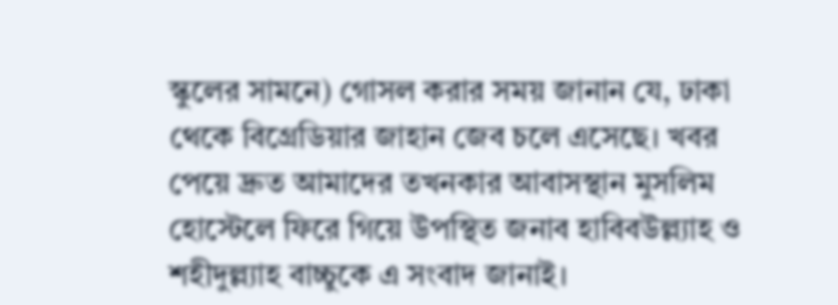স্কুলের সামনে) গোসল করার সময় জানান যে, ঢাকা থেকে বিগ্রেডিয়ার জাহান জেব চলে এসেছে। খবর পেয়ে দ্রুত আমাদের তখনকার আবাসস্থান মুসলিম হোস্টেলে ফিরে গিয়ে উপস্থিত জনাব হাবিবউল্ল্যাহ ও শহীদুল্ল্যাহ বাচ্চুকে এ সংবাদ জানাই।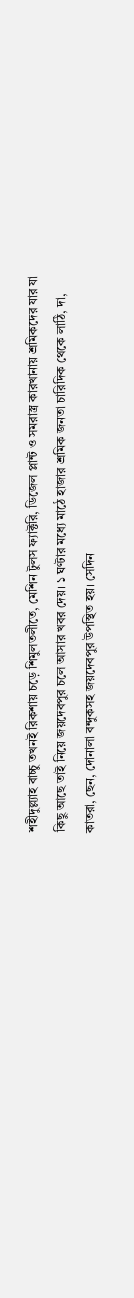শহীদুল্ল্যাহ বাচ্চু তখনই রিকশায় চড়ে শিমুলতলীতে, মেশিন টুলস ফ্যাক্টরি, ডিজেল প্লান্ট ও সমরাস্ত্র কারখানায় শ্রমিকদের যার যা কিছু আছে তাই নিয়ে জয়দেবপুর চলে আসার খবর দেয়। ১ ঘণ্টার মধ্যে মাঠে হাজার শ্রমিক জনতা চারিদিক থেকে লাঠি, দা, কাতরা, ছেন, দোনালা বন্দুকসহ জয়দেবপুর উপস্থিত হয়। সেদিন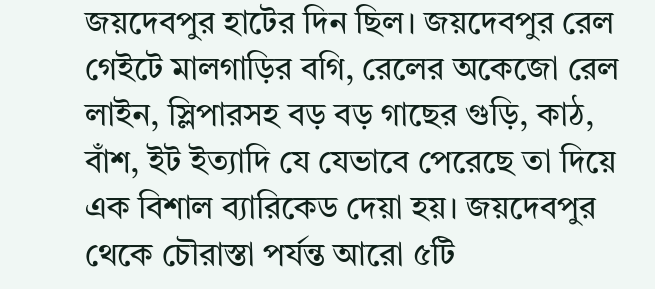জয়দেবপুর হাটের দিন ছিল। জয়দেবপুর রেল গেইটে মালগাড়ির বগি, রেলের অকেজো রেল লাইন, স্লিপারসহ বড় বড় গাছের গুড়ি, কাঠ, বাঁশ, ইট ইত্যাদি যে যেভাবে পেরেছে তা দিয়ে এক বিশাল ব্যারিকেড দেয়া হয়। জয়দেবপুর থেকে চৌরাস্তা পর্যন্ত আরো ৫টি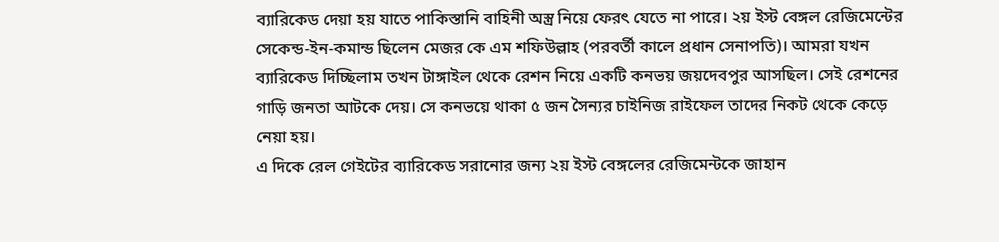ব্যারিকেড দেয়া হয় যাতে পাকিস্তানি বাহিনী অস্ত্র নিয়ে ফেরৎ যেতে না পারে। ২য় ইস্ট বেঙ্গল রেজিমেন্টের সেকেন্ড-ইন-কমান্ড ছিলেন মেজর কে এম শফিউল্লাহ (পরবর্তী কালে প্রধান সেনাপতি)। আমরা যখন ব্যারিকেড দিচ্ছিলাম তখন টাঙ্গাইল থেকে রেশন নিয়ে একটি কনভয় জয়দেবপুর আসছিল। সেই রেশনের গাড়ি জনতা আটকে দেয়। সে কনভয়ে থাকা ৫ জন সৈন্যর চাইনিজ রাইফেল তাদের নিকট থেকে কেড়ে নেয়া হয়।
এ দিকে রেল গেইটের ব্যারিকেড সরানোর জন্য ২য় ইস্ট বেঙ্গলের রেজিমেন্টকে জাহান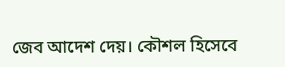জেব আদেশ দেয়। কৌশল হিসেবে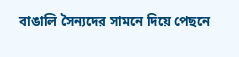বাঙালি সৈন্যদের সামনে দিয়ে পেছনে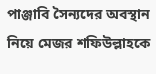পাঞ্জাবি সৈন্যদের অবস্থান নিয়ে মেজর শফিউল্লাহকে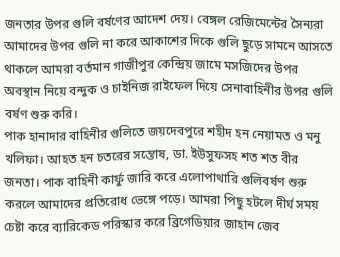জনতার উপর গুলি বর্ষণের আদেশ দেয়। বেঙ্গল রেজিমেন্টের সৈন্যরা আমাদের উপর গুলি না করে আকাশের দিকে গুলি ছুড়ে সামনে আসতে থাকলে আমরা বর্তমান গাজীপুর কেন্দ্রিয় জামে মসজিদের উপর অবস্থান নিয়ে বন্দুক ও চাইনিজ রাইফেল দিয়ে সেনাবাহিনীর উপর গুলি বর্ষণ শুরু করি।
পাক হানাদার বাহিনীর গুলিতে জয়দেবপুরে শহীদ হন নেয়ামত ও মনু খলিফা। আহত হন চতরের সন্তোষ, ডা. ইউসুফসহ শত শত বীর জনতা। পাক বাহিনী কার্ফু জারি করে এলোপাথারি গুলিবর্ষণ শুরু করলে আমাদের প্রতিরোধ ভেঙ্গে পড়ে। আমরা পিছু হটলে দীর্ঘ সময় চেষ্টা করে ব্যারিকেড পরিস্কার করে ব্রিগেডিয়ার জাহান জেব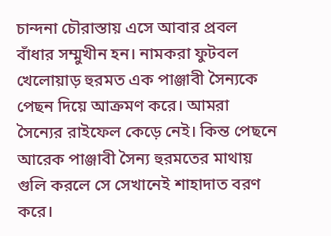চান্দনা চৌরাস্তায় এসে আবার প্রবল বাঁধার সম্মুখীন হন। নামকরা ফুটবল খেলোয়াড় হুরমত এক পাঞ্জাবী সৈন্যকে পেছন দিয়ে আক্রমণ করে। আমরা সৈন্যের রাইফেল কেড়ে নেই। কিন্ত পেছনে আরেক পাঞ্জাবী সৈন্য হুরমতের মাথায় গুলি করলে সে সেখানেই শাহাদাত বরণ করে।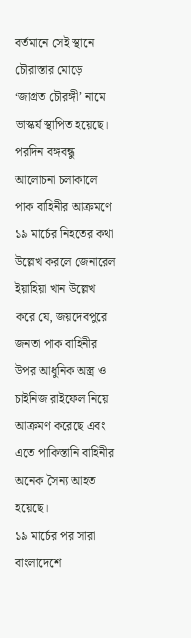বর্তমানে সেই স্থানে চৌরাস্তার মোড়ে ‘জাগ্রত চৌরঙ্গী’ নামে ভাস্কর্য স্থাপিত হয়েছে।
পরদিন বঙ্গবন্ধু আলোচনা চলাকালে পাক বাহিনীর আক্রমণে ১৯ মার্চের নিহতের কথা উল্লেখ করলে জেনারেল ইয়াহিয়া খান উল্লেখ করে যে, জয়দেবপুরে জনতা পাক বাহিনীর উপর আধুনিক অস্ত্র ও চাইনিজ রাইফেল নিয়ে আক্রমণ করেছে এবং এতে পাকিস্তানি বাহিনীর অনেক সৈন্য আহত হয়েছে।
১৯ মার্চের পর সারা বাংলাদেশে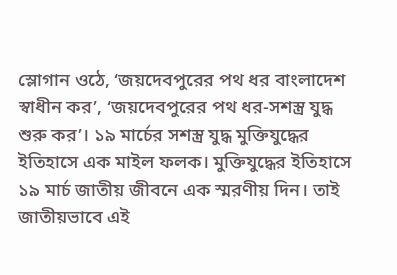স্লোগান ওঠে, ‘জয়দেবপুরের পথ ধর বাংলাদেশ স্বাধীন কর’, ‘জয়দেবপুরের পথ ধর-সশস্ত্র যুদ্ধ শুরু কর’। ১৯ মার্চের সশস্ত্র যুদ্ধ মুক্তিযুদ্ধের ইতিহাসে এক মাইল ফলক। মুক্তিযুদ্ধের ইতিহাসে ১৯ মার্চ জাতীয় জীবনে এক স্মরণীয় দিন। তাই জাতীয়ভাবে এই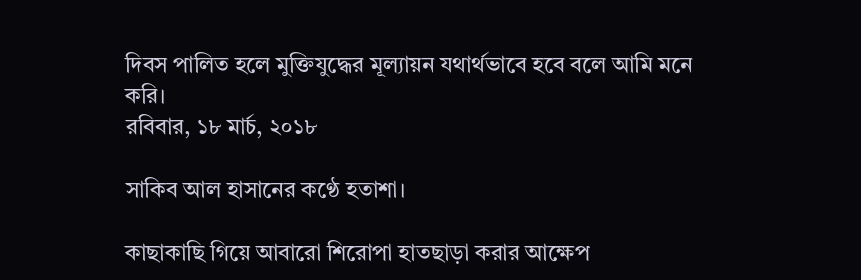দিবস পালিত হলে মুক্তিযুদ্ধের মূল্যায়ন যথার্থভাবে হবে বলে আমি মনে করি।
রবিবার, ১৮ মার্চ, ২০১৮

সাকিব আল হাসানের কণ্ঠে হতাশা।

কাছাকাছি গিয়ে আবারো শিরোপা হাতছাড়া করার আক্ষেপ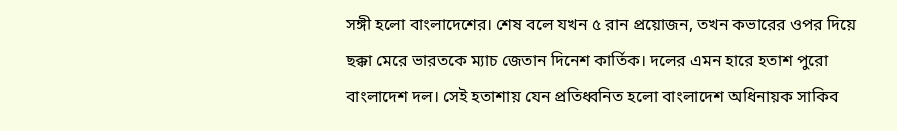সঙ্গী হলো বাংলাদেশের। শেষ বলে যখন ৫ রান প্রয়োজন, তখন কভারের ওপর দিয়ে ছক্কা মেরে ভারতকে ম্যাচ জেতান দিনেশ কার্তিক। দলের এমন হারে হতাশ পুরো বাংলাদেশ দল। সেই হতাশায় যেন প্রতিধ্বনিত হলো বাংলাদেশ অধিনায়ক সাকিব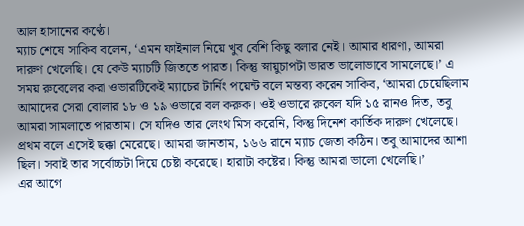আল হাসানের কণ্ঠে।
ম্যাচ শেষে সাকিব বলেন, ‘এমন ফাইনাল নিয়ে খুব বেশি কিছু বলার নেই। আমার ধারণা, আমরা দারুণ খেলেছি। যে কেউ ম্যাচটি জিততে পারত। কিন্তু স্নায়ুচাপটা ভারত ভালোভাবে সামলেছে।’ এ সময় রুবেলের করা ওভারটিকেই ম্যাচের টার্নিং পয়েন্ট বলে মন্তব্য করেন সাকিব, ‘আমরা চেয়েছিলাম আমাদের সেরা বোলার ১৮ ও ১৯ ওভারে বল করুক। ওই ওভারে রুবেল যদি ১৫ রানও দিত, তবু আমরা সামলাতে পারতাম। সে যদিও তার লেংথ মিস করেনি, কিন্তু দিনেশ কার্তিক দারুণ খেলেছে। প্রথম বলে এসেই ছক্কা মেরেছে। আমরা জানতাম, ১৬৬ রানে ম্যাচ জেতা কঠিন। তবু আমাদের আশা ছিল। সবাই তার সর্বোচ্চটা দিয়ে চেষ্টা করেছে। হারাটা কষ্টের। কিন্তু আমরা ভালো খেলেছি।’
এর আগে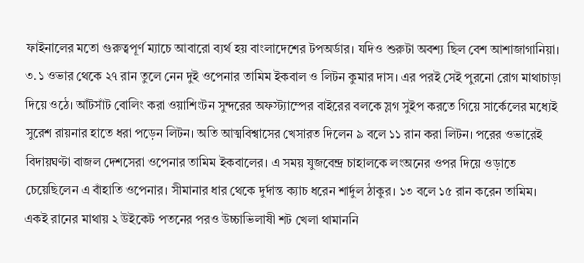ফাইনালের মতো গুরুত্বপূর্ণ ম্যাচে আবারো ব্যর্থ হয় বাংলাদেশের টপঅর্ডার। যদিও শুরুটা অবশ্য ছিল বেশ আশাজাগানিয়া। ৩.১ ওভার থেকে ২৭ রান তুলে নেন দুই ওপেনার তামিম ইকবাল ও লিটন কুমার দাস। এর পরই সেই পুরনো রোগ মাথাচাড়া দিয়ে ওঠে। আঁটসাঁট বোলিং করা ওয়াশিংটন সুন্দরের অফস্ট্যাম্পের বাইরের বলকে স্লগ সুইপ করতে গিয়ে সার্কেলের মধ্যেই সুরেশ রায়নার হাতে ধরা পড়েন লিটন। অতি আত্মবিশ্বাসের খেসারত দিলেন ৯ বলে ১১ রান করা লিটন। পরের ওভারেই বিদায়ঘণ্টা বাজল দেশসেরা ওপেনার তামিম ইকবালের। এ সময় যুজবেন্দ্র চাহালকে লংঅনের ওপর দিয়ে ওড়াতে চেয়েছিলেন এ বাঁহাতি ওপেনার। সীমানার ধার থেকে দুর্দান্ত ক্যাচ ধরেন শার্দুল ঠাকুর। ১৩ বলে ১৫ রান করেন তামিম।
একই রানের মাথায় ২ উইকেট পতনের পরও উচ্চাভিলাষী শট খেলা থামাননি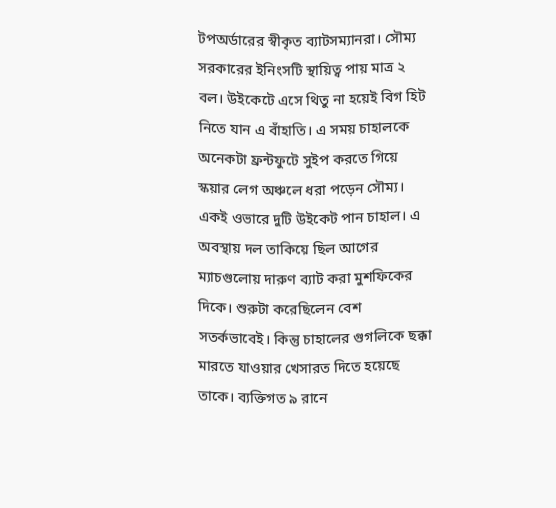টপঅর্ডারের স্বীকৃত ব্যাটসম্যানরা। সৌম্য সরকারের ইনিংসটি স্থায়িত্ব পায় মাত্র ২ বল। উইকেটে এসে থিতু না হয়েই বিগ হিট নিতে যান এ বাঁহাতি। এ সময় চাহালকে অনেকটা ফ্রন্টফুটে সুইপ করতে গিয়ে স্কয়ার লেগ অঞ্চলে ধরা পড়েন সৌম্য। একই ওভারে দুটি উইকেট পান চাহাল। এ অবস্থায় দল তাকিয়ে ছিল আগের ম্যাচগুলোয় দারুণ ব্যাট করা মুশফিকের দিকে। শুরুটা করেছিলেন বেশ সতর্কভাবেই। কিন্তু চাহালের গুগলিকে ছক্কা মারতে যাওয়ার খেসারত দিতে হয়েছে তাকে। ব্যক্তিগত ৯ রানে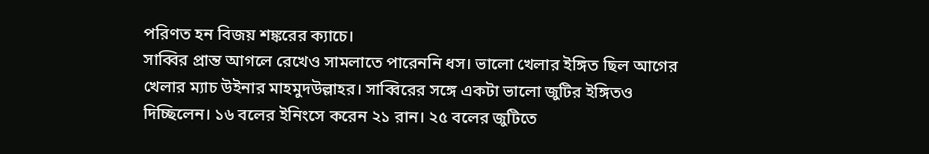পরিণত হন বিজয় শঙ্করের ক্যাচে।
সাব্বির প্রান্ত আগলে রেখেও সামলাতে পারেননি ধস। ভালো খেলার ইঙ্গিত ছিল আগের খেলার ম্যাচ উইনার মাহমুদউল্লাহর। সাব্বিরের সঙ্গে একটা ভালো জুটির ইঙ্গিতও দিচ্ছিলেন। ১৬ বলের ইনিংসে করেন ২১ রান। ২৫ বলের জুটিতে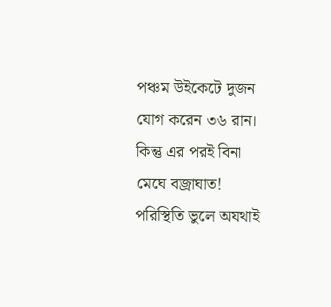পঞ্চম উইকেটে দুজন যোগ করেন ৩৬ রান। কিন্তু এর পরই বিনা মেঘে বজ্রাঘাত! পরিস্থিতি ভুলে অযথাই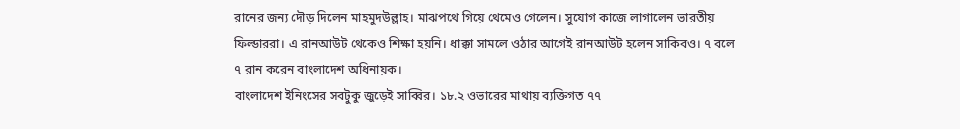রানের জন্য দৌড় দিলেন মাহমুদউল্লাহ। মাঝপথে গিয়ে থেমেও গেলেন। সুযোগ কাজে লাগালেন ভারতীয় ফিল্ডাররা। এ রানআউট থেকেও শিক্ষা হয়নি। ধাক্কা সামলে ওঠার আগেই রানআউট হলেন সাকিবও। ৭ বলে ৭ রান করেন বাংলাদেশ অধিনায়ক।
বাংলাদেশ ইনিংসের সবটুকু জুড়েই সাব্বির। ১৮.২ ওভারের মাথায় ব্যক্তিগত ৭৭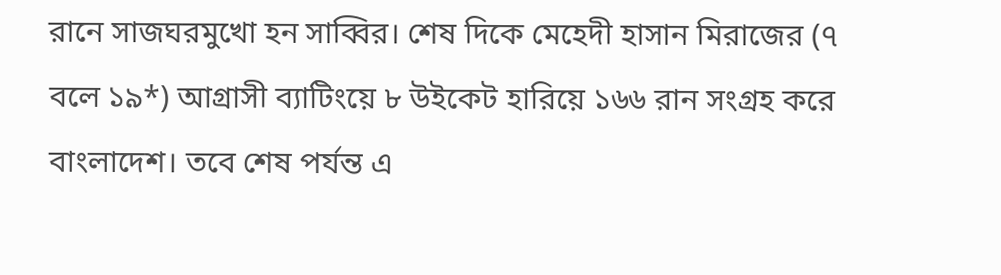রানে সাজঘরমুখো হন সাব্বির। শেষ দিকে মেহেদী হাসান মিরাজের (৭ বলে ১৯*) আগ্রাসী ব্যাটিংয়ে ৮ উইকেট হারিয়ে ১৬৬ রান সংগ্রহ করে বাংলাদেশ। তবে শেষ পর্যন্ত এ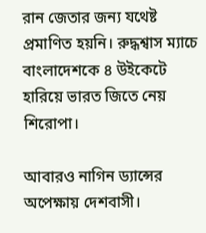রান জেতার জন্য যথেষ্ট প্রমাণিত হয়নি। রুদ্ধশ্বাস ম্যাচে বাংলাদেশকে ৪ উইকেটে হারিয়ে ভারত জিতে নেয় শিরোপা।

আবারও নাগিন ড্যান্সের অপেক্ষায় দেশবাসী।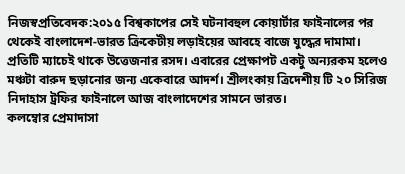নিজস্বপ্রতিবেদক:২০১৫ বিশ্বকাপের সেই ঘটনাবহুল কোয়ার্টার ফাইনালের পর থেকেই বাংলাদেশ-ভারত ক্রিকেটীয় লড়াইয়ের আবহে বাজে যুদ্ধের দামামা। প্রতিটি ম্যাচেই থাকে উত্তেজনার রসদ। এবারের প্রেক্ষাপট একটু অন্যরকম হলেও মঞ্চটা বারুদ ছড়ানোর জন্য একেবারে আদর্শ। শ্রীলংকায় ত্রিদেশীয় টি ২০ সিরিজ নিদাহাস ট্রফির ফাইনালে আজ বাংলাদেশের সামনে ভারত।
কলম্বোর প্রেমাদাসা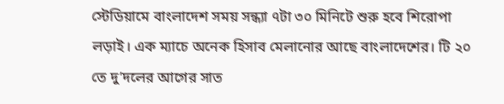স্টেডিয়ামে বাংলাদেশ সময় সন্ধ্যা ৭টা ৩০ মিনিটে শুরু হবে শিরোপা লড়াই। এক ম্যাচে অনেক হিসাব মেলানোর আছে বাংলাদেশের। টি ২০ তে দু’দলের আগের সাত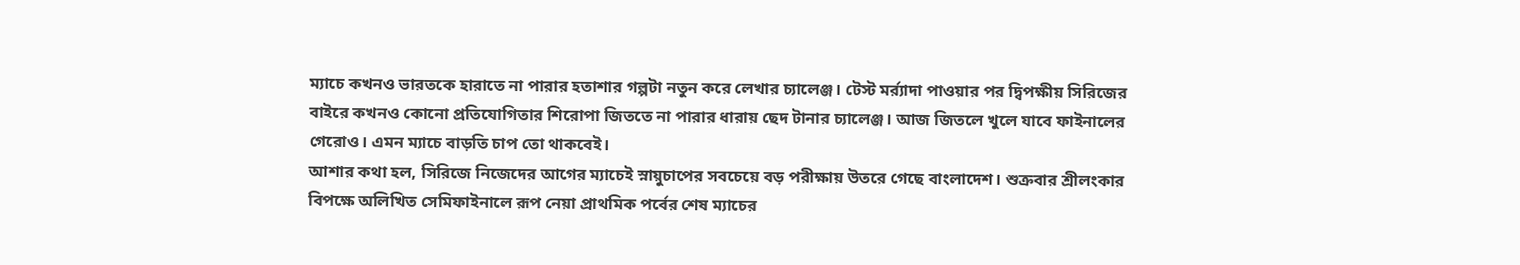ম্যাচে কখনও ভারতকে হারাতে না পারার হতাশার গল্পটা নতুন করে লেখার চ্যালেঞ্জ। টেস্ট মর্র্যাদা পাওয়ার পর দ্বিপক্ষীয় সিরিজের বাইরে কখনও কোনো প্রতিযোগিতার শিরোপা জিততে না পারার ধারায় ছেদ টানার চ্যালেঞ্জ। আজ জিতলে খুলে যাবে ফাইনালের গেরোও। এমন ম্যাচে বাড়তি চাপ তো থাকবেই।
আশার কথা হল, সিরিজে নিজেদের আগের ম্যাচেই স্নায়ুচাপের সবচেয়ে বড় পরীক্ষায় উতরে গেছে বাংলাদেশ। শুক্রবার শ্রীলংকার বিপক্ষে অলিখিত সেমিফাইনালে রূপ নেয়া প্রাথমিক পর্বের শেষ ম্যাচের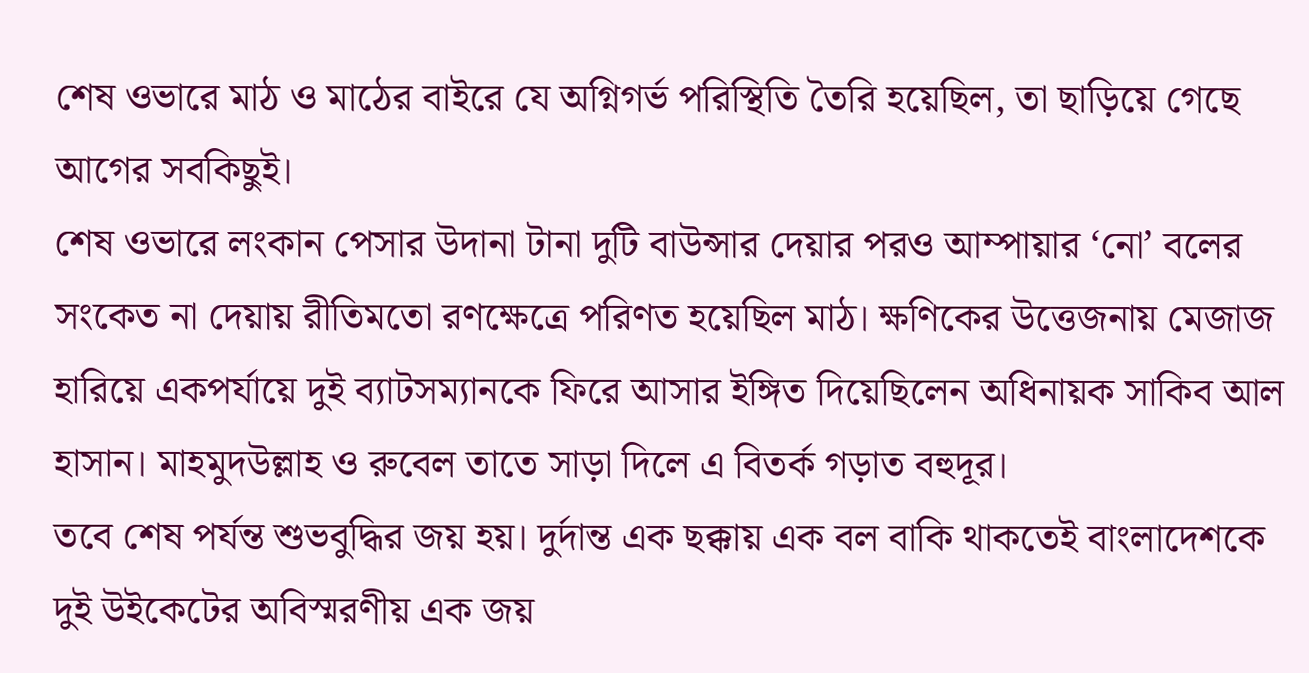শেষ ওভারে মাঠ ও মাঠের বাইরে যে অগ্নিগর্ভ পরিস্থিতি তৈরি হয়েছিল, তা ছাড়িয়ে গেছে আগের সবকিছুই।
শেষ ওভারে লংকান পেসার উদানা টানা দুটি বাউন্সার দেয়ার পরও আম্পায়ার ‘নো’ বলের সংকেত না দেয়ায় রীতিমতো রণক্ষেত্রে পরিণত হয়েছিল মাঠ। ক্ষণিকের উত্তেজনায় মেজাজ হারিয়ে একপর্যায়ে দুই ব্যাটসম্যানকে ফিরে আসার ইঙ্গিত দিয়েছিলেন অধিনায়ক সাকিব আল হাসান। মাহমুদউল্লাহ ও রুবেল তাতে সাড়া দিলে এ বিতর্ক গড়াত বহুদূর।
তবে শেষ পর্যন্ত শুভবুদ্ধির জয় হয়। দুর্দান্ত এক ছক্কায় এক বল বাকি থাকতেই বাংলাদেশকে দুই উইকেটের অবিস্মরণীয় এক জয়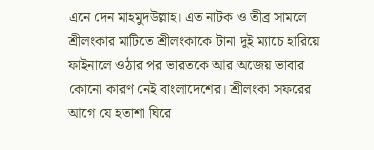এনে দেন মাহমুদউল্লাহ। এত নাটক ও তীব্র সামলে শ্রীলংকার মাটিতে শ্রীলংকাকে টানা দুই ম্যাচে হারিয়ে ফাইনালে ওঠার পর ভারতকে আর অজেয় ভাবার কোনো কারণ নেই বাংলাদেশের। শ্রীলংকা সফরের আগে যে হতাশা ঘিরে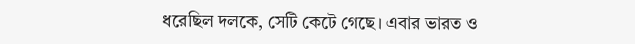ধরেছিল দলকে, সেটি কেটে গেছে। এবার ভারত ও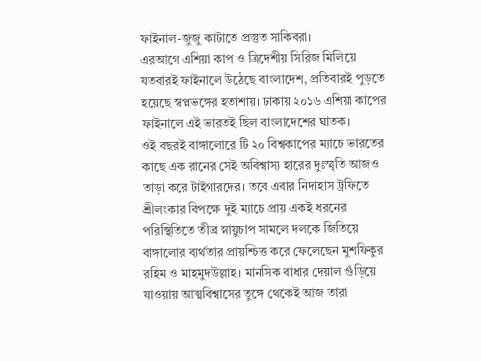ফাইনাল-জুজু কাটাতে প্রস্তুত সাকিবরা।
এরআগে এশিয়া কাপ ও ত্রিদেশীয় সিরিজ মিলিয়ে যতবারই ফাইনালে উঠেছে বাংলাদেশ, প্রতিবারই পুড়তে হয়েছে স্বপ্নভঙ্গের হতাশায়। ঢাকায় ২০১৬ এশিয়া কাপের ফাইনালে এই ভারতই ছিল বাংলাদেশের ঘাতক।
ওই বছরই বাঙ্গালোরে টি ২০ বিশ্বকাপের ম্যাচে ভারতের কাছে এক রানের সেই অবিশ্বাস্য হারের দুঃস্মৃতি আজও তাড়া করে টাইগারদের। তবে এবার নিদাহাস ট্রফিতে শ্রীলংকার বিপক্ষে দুই ম্যাচে প্রায় একই ধরনের পরিস্থিতিতে তীব্র স্নায়ুচাপ সামলে দলকে জিতিয়ে বাঙ্গালোর ব্যর্থতার প্রায়শ্চিত্ত করে ফেলেছেন মুশফিকুর রহিম ও মাহমুদউল্লাহ। মানসিক বাধার দেয়াল গুঁড়িয়ে যাওয়ায় আত্মবিশ্বাসের তুঙ্গে থেকেই আজ তারা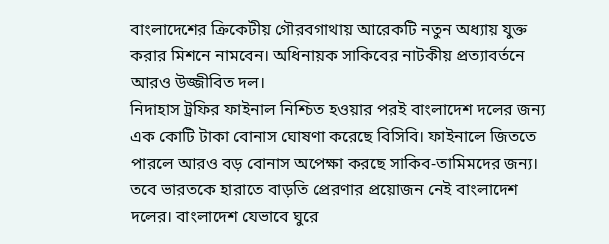বাংলাদেশের ক্রিকেটীয় গৌরবগাথায় আরেকটি নতুন অধ্যায় যুক্ত করার মিশনে নামবেন। অধিনায়ক সাকিবের নাটকীয় প্রত্যাবর্তনে আরও উজ্জীবিত দল।
নিদাহাস ট্রফির ফাইনাল নিশ্চিত হওয়ার পরই বাংলাদেশ দলের জন্য এক কোটি টাকা বোনাস ঘোষণা করেছে বিসিবি। ফাইনালে জিততে পারলে আরও বড় বোনাস অপেক্ষা করছে সাকিব-তামিমদের জন্য। তবে ভারতকে হারাতে বাড়তি প্রেরণার প্রয়োজন নেই বাংলাদেশ দলের। বাংলাদেশ যেভাবে ঘুরে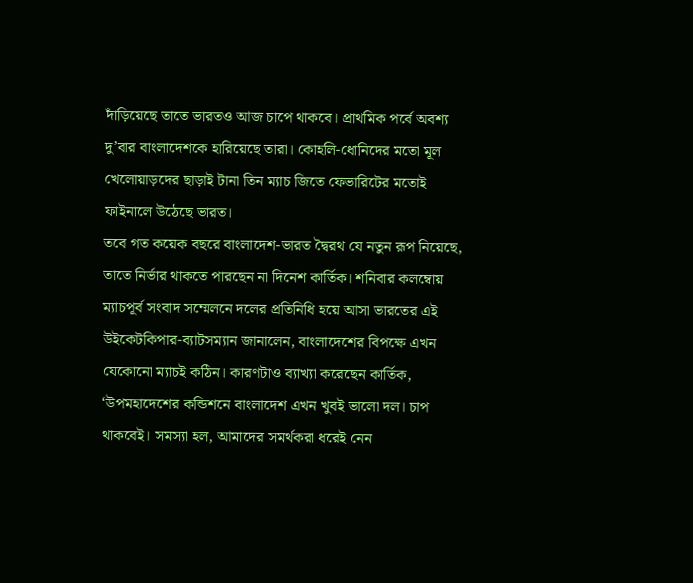দাঁড়িয়েছে তাতে ভারতও আজ চাপে থাকবে। প্রাথমিক পর্বে অবশ্য দু’বার বাংলাদেশকে হারিয়েছে তারা। কোহলি-ধোনিদের মতো মূল খেলোয়াড়দের ছাড়াই টানা তিন ম্যাচ জিতে ফেভারিটের মতোই ফাইনালে উঠেছে ভারত।
তবে গত কয়েক বছরে বাংলাদেশ-ভারত দ্বৈরথ যে নতুন রূপ নিয়েছে, তাতে নির্ভার থাকতে পারছেন না দিনেশ কার্তিক। শনিবার কলম্বোয় ম্যাচপূর্ব সংবাদ সম্মেলনে দলের প্রতিনিধি হয়ে আসা ভারতের এই উইকেটকিপার-ব্যাটসম্যান জানালেন, বাংলাদেশের বিপক্ষে এখন যেকোনো ম্যাচই কঠিন। কারণটাও ব্যাখ্যা করেছেন কার্তিক, ‘উপমহাদেশের কন্ডিশনে বাংলাদেশ এখন খুবই ভালো দল। চাপ থাকবেই। সমস্যা হল, আমাদের সমর্থকরা ধরেই নেন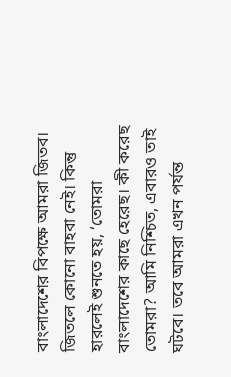বাংলাদেশের বিপক্ষে আমরা জিতব। জিতলে কোনো বাহবা নেই। কিন্তু হারলেই শুনতে হয়, ‘তোমরা বাংলাদেশের কাছে হেরেছ। কী করেছ তোমরা? আমি নিশ্চিত, এবারও তাই ঘটবে। তবে আমরা এখন পর্যন্ত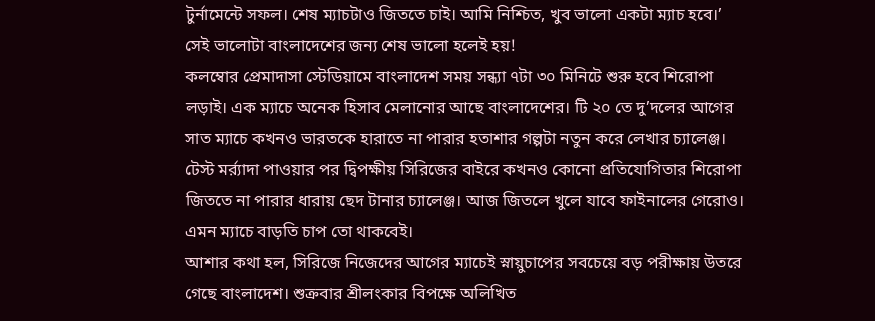টুর্নামেন্টে সফল। শেষ ম্যাচটাও জিততে চাই। আমি নিশ্চিত, খুব ভালো একটা ম্যাচ হবে।’
সেই ভালোটা বাংলাদেশের জন্য শেষ ভালো হলেই হয়!
কলম্বোর প্রেমাদাসা স্টেডিয়ামে বাংলাদেশ সময় সন্ধ্যা ৭টা ৩০ মিনিটে শুরু হবে শিরোপা লড়াই। এক ম্যাচে অনেক হিসাব মেলানোর আছে বাংলাদেশের। টি ২০ তে দু’দলের আগের সাত ম্যাচে কখনও ভারতকে হারাতে না পারার হতাশার গল্পটা নতুন করে লেখার চ্যালেঞ্জ। টেস্ট মর্র্যাদা পাওয়ার পর দ্বিপক্ষীয় সিরিজের বাইরে কখনও কোনো প্রতিযোগিতার শিরোপা জিততে না পারার ধারায় ছেদ টানার চ্যালেঞ্জ। আজ জিতলে খুলে যাবে ফাইনালের গেরোও। এমন ম্যাচে বাড়তি চাপ তো থাকবেই।
আশার কথা হল, সিরিজে নিজেদের আগের ম্যাচেই স্নায়ুচাপের সবচেয়ে বড় পরীক্ষায় উতরে গেছে বাংলাদেশ। শুক্রবার শ্রীলংকার বিপক্ষে অলিখিত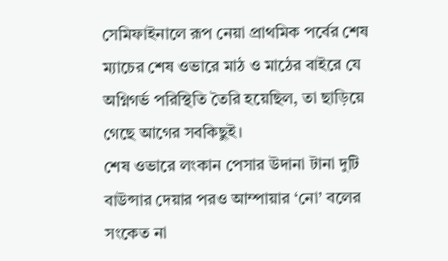সেমিফাইনালে রূপ নেয়া প্রাথমিক পর্বের শেষ ম্যাচের শেষ ওভারে মাঠ ও মাঠের বাইরে যে অগ্নিগর্ভ পরিস্থিতি তৈরি হয়েছিল, তা ছাড়িয়ে গেছে আগের সবকিছুই।
শেষ ওভারে লংকান পেসার উদানা টানা দুটি বাউন্সার দেয়ার পরও আম্পায়ার ‘নো’ বলের সংকেত না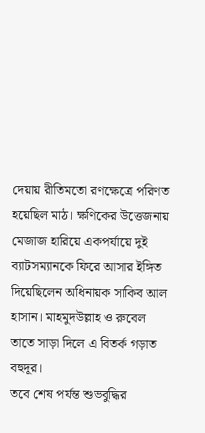দেয়ায় রীতিমতো রণক্ষেত্রে পরিণত হয়েছিল মাঠ। ক্ষণিকের উত্তেজনায় মেজাজ হারিয়ে একপর্যায়ে দুই ব্যাটসম্যানকে ফিরে আসার ইঙ্গিত দিয়েছিলেন অধিনায়ক সাকিব আল হাসান। মাহমুদউল্লাহ ও রুবেল তাতে সাড়া দিলে এ বিতর্ক গড়াত বহুদূর।
তবে শেষ পর্যন্ত শুভবুদ্ধির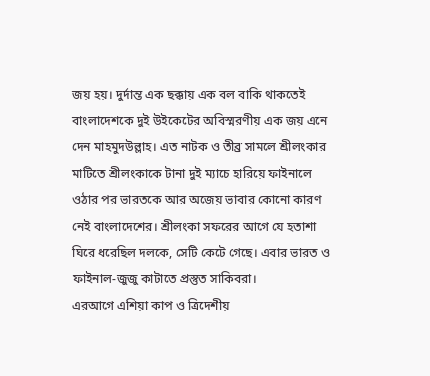জয় হয়। দুর্দান্ত এক ছক্কায় এক বল বাকি থাকতেই বাংলাদেশকে দুই উইকেটের অবিস্মরণীয় এক জয় এনে দেন মাহমুদউল্লাহ। এত নাটক ও তীব্র সামলে শ্রীলংকার মাটিতে শ্রীলংকাকে টানা দুই ম্যাচে হারিয়ে ফাইনালে ওঠার পর ভারতকে আর অজেয় ভাবার কোনো কারণ নেই বাংলাদেশের। শ্রীলংকা সফরের আগে যে হতাশা ঘিরে ধরেছিল দলকে, সেটি কেটে গেছে। এবার ভারত ও ফাইনাল-জুজু কাটাতে প্রস্তুত সাকিবরা।
এরআগে এশিয়া কাপ ও ত্রিদেশীয়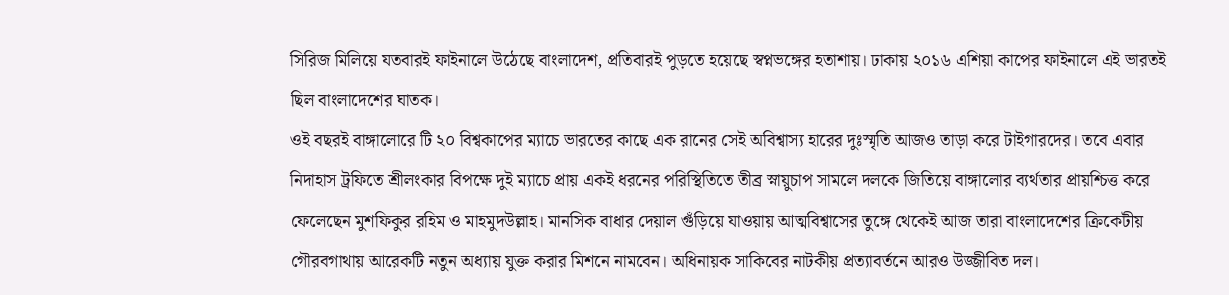সিরিজ মিলিয়ে যতবারই ফাইনালে উঠেছে বাংলাদেশ, প্রতিবারই পুড়তে হয়েছে স্বপ্নভঙ্গের হতাশায়। ঢাকায় ২০১৬ এশিয়া কাপের ফাইনালে এই ভারতই ছিল বাংলাদেশের ঘাতক।
ওই বছরই বাঙ্গালোরে টি ২০ বিশ্বকাপের ম্যাচে ভারতের কাছে এক রানের সেই অবিশ্বাস্য হারের দুঃস্মৃতি আজও তাড়া করে টাইগারদের। তবে এবার নিদাহাস ট্রফিতে শ্রীলংকার বিপক্ষে দুই ম্যাচে প্রায় একই ধরনের পরিস্থিতিতে তীব্র স্নায়ুচাপ সামলে দলকে জিতিয়ে বাঙ্গালোর ব্যর্থতার প্রায়শ্চিত্ত করে ফেলেছেন মুশফিকুর রহিম ও মাহমুদউল্লাহ। মানসিক বাধার দেয়াল গুঁড়িয়ে যাওয়ায় আত্মবিশ্বাসের তুঙ্গে থেকেই আজ তারা বাংলাদেশের ক্রিকেটীয় গৌরবগাথায় আরেকটি নতুন অধ্যায় যুক্ত করার মিশনে নামবেন। অধিনায়ক সাকিবের নাটকীয় প্রত্যাবর্তনে আরও উজ্জীবিত দল।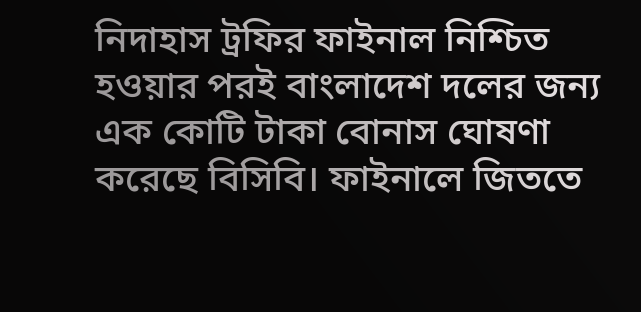নিদাহাস ট্রফির ফাইনাল নিশ্চিত হওয়ার পরই বাংলাদেশ দলের জন্য এক কোটি টাকা বোনাস ঘোষণা করেছে বিসিবি। ফাইনালে জিততে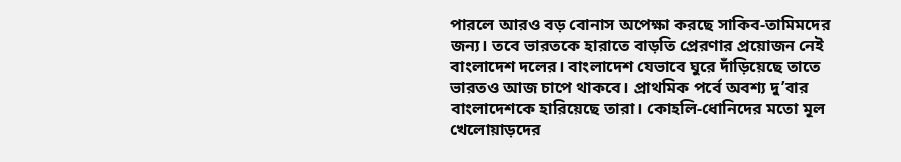পারলে আরও বড় বোনাস অপেক্ষা করছে সাকিব-তামিমদের জন্য। তবে ভারতকে হারাতে বাড়তি প্রেরণার প্রয়োজন নেই বাংলাদেশ দলের। বাংলাদেশ যেভাবে ঘুরে দাঁড়িয়েছে তাতে ভারতও আজ চাপে থাকবে। প্রাথমিক পর্বে অবশ্য দু’বার বাংলাদেশকে হারিয়েছে তারা। কোহলি-ধোনিদের মতো মূল খেলোয়াড়দের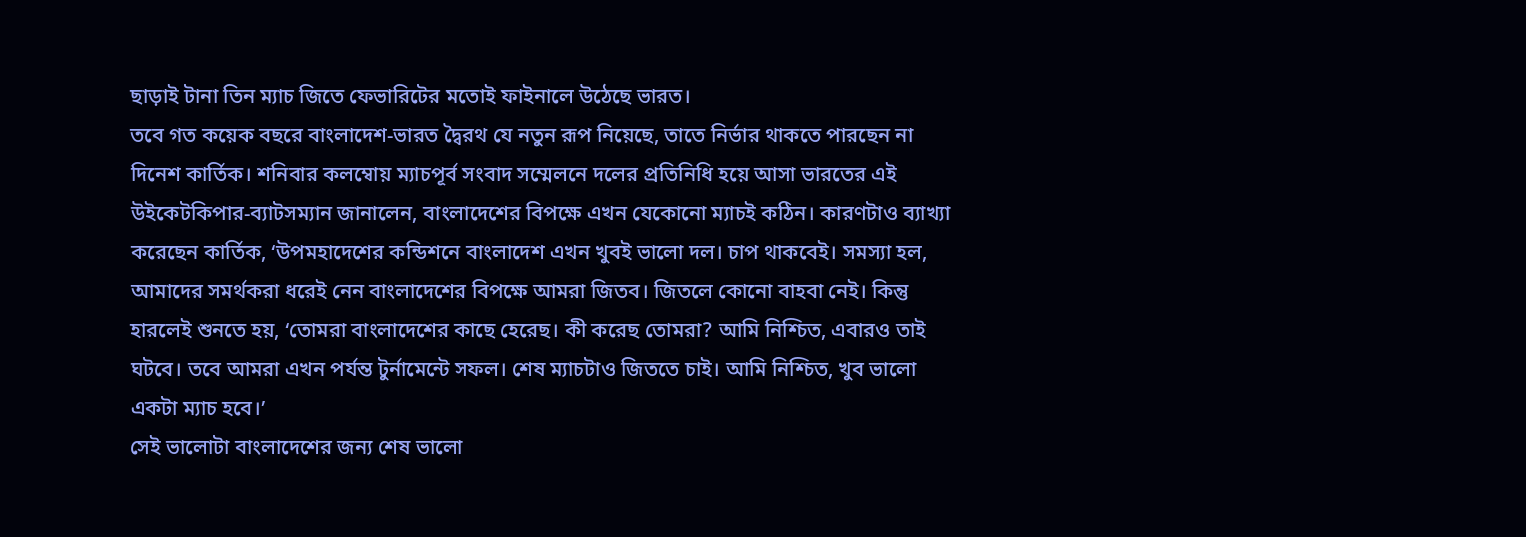ছাড়াই টানা তিন ম্যাচ জিতে ফেভারিটের মতোই ফাইনালে উঠেছে ভারত।
তবে গত কয়েক বছরে বাংলাদেশ-ভারত দ্বৈরথ যে নতুন রূপ নিয়েছে, তাতে নির্ভার থাকতে পারছেন না দিনেশ কার্তিক। শনিবার কলম্বোয় ম্যাচপূর্ব সংবাদ সম্মেলনে দলের প্রতিনিধি হয়ে আসা ভারতের এই উইকেটকিপার-ব্যাটসম্যান জানালেন, বাংলাদেশের বিপক্ষে এখন যেকোনো ম্যাচই কঠিন। কারণটাও ব্যাখ্যা করেছেন কার্তিক, ‘উপমহাদেশের কন্ডিশনে বাংলাদেশ এখন খুবই ভালো দল। চাপ থাকবেই। সমস্যা হল, আমাদের সমর্থকরা ধরেই নেন বাংলাদেশের বিপক্ষে আমরা জিতব। জিতলে কোনো বাহবা নেই। কিন্তু হারলেই শুনতে হয়, ‘তোমরা বাংলাদেশের কাছে হেরেছ। কী করেছ তোমরা? আমি নিশ্চিত, এবারও তাই ঘটবে। তবে আমরা এখন পর্যন্ত টুর্নামেন্টে সফল। শেষ ম্যাচটাও জিততে চাই। আমি নিশ্চিত, খুব ভালো একটা ম্যাচ হবে।’
সেই ভালোটা বাংলাদেশের জন্য শেষ ভালো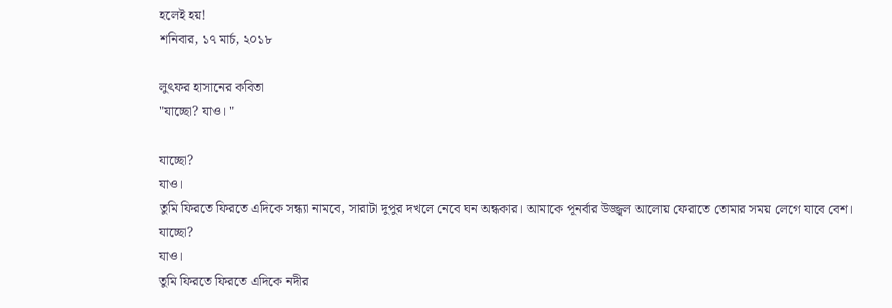হলেই হয়!
শনিবার, ১৭ মার্চ, ২০১৮

লুৎফর হাসানের কবিতা
"যাচ্ছো? যাও। "

যাচ্ছো?
যাও।
তুমি ফিরতে ফিরতে এদিকে সন্ধ্যা নামবে, সারাটা দুপুর দখলে নেবে ঘন অন্ধকার। আমাকে পূনর্বার উজ্জ্বল আলোয় ফেরাতে তোমার সময় লেগে যাবে বেশ।
যাচ্ছো?
যাও।
তুমি ফিরতে ফিরতে এদিকে নদীর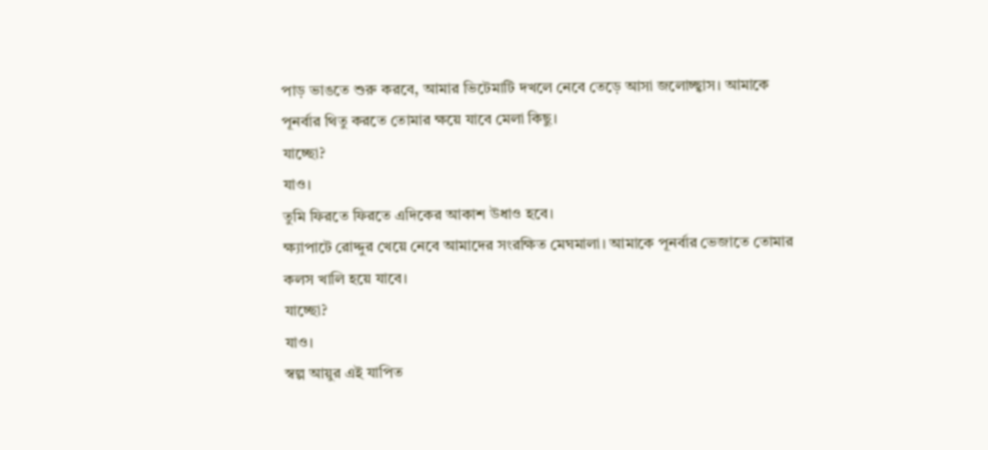পাড় ভাঙতে শুরু করবে, আমার ভিটেমাটি দখলে নেবে তেড়ে আসা জলোচ্ছ্বাস। আমাকে পূনর্বার থিতু করতে তোমার ক্ষয়ে যাবে মেলা কিছু।
যাচ্ছো?
যাও।
তুমি ফিরতে ফিরতে এদিকের আকাশ উধাও হবে।
ক্ষ্যাপাটে রোদ্দুর খেয়ে নেবে আমাদের সংরক্ষিত মেঘমালা। আমাকে পূনর্বার ভেজাতে তোমার কলস খালি হয়ে যাবে।
যাচ্ছো?
যাও।
স্বল্প আয়ুর এই যাপিত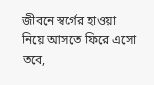জীবনে স্বর্গের হাওয়া নিয়ে আসতে ফিরে এসো তবে,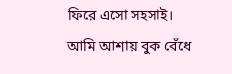ফিরে এসো সহসাই।
আমি আশায় বুক বেঁধে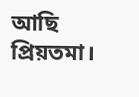আছি প্রিয়তমা।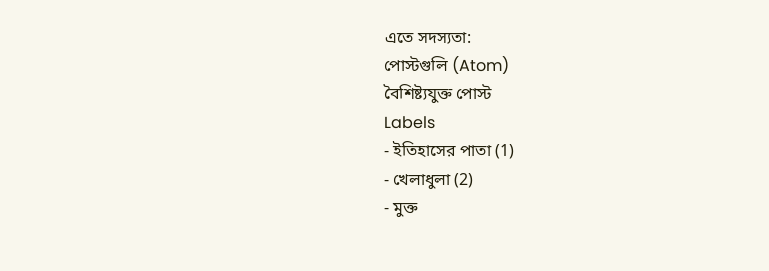এতে সদস্যতা:
পোস্টগুলি (Atom)
বৈশিষ্ট্যযুক্ত পোস্ট
Labels
- ইতিহাসের পাতা (1)
- খেলাধুলা (2)
- মুক্ত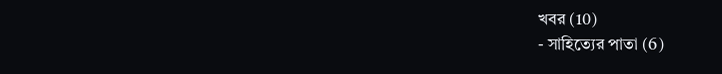খবর (10)
- সাহিত্যের পাতা (6)